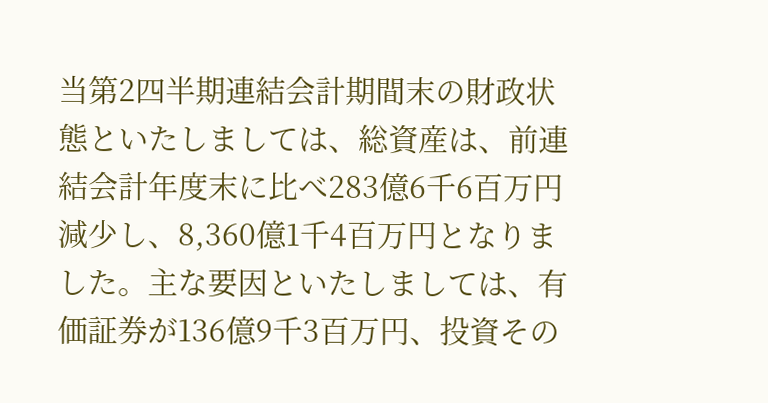当第2四半期連結会計期間末の財政状態といたしましては、総資産は、前連結会計年度末に比べ283億6千6百万円減少し、8,360億1千4百万円となりました。主な要因といたしましては、有価証券が136億9千3百万円、投資その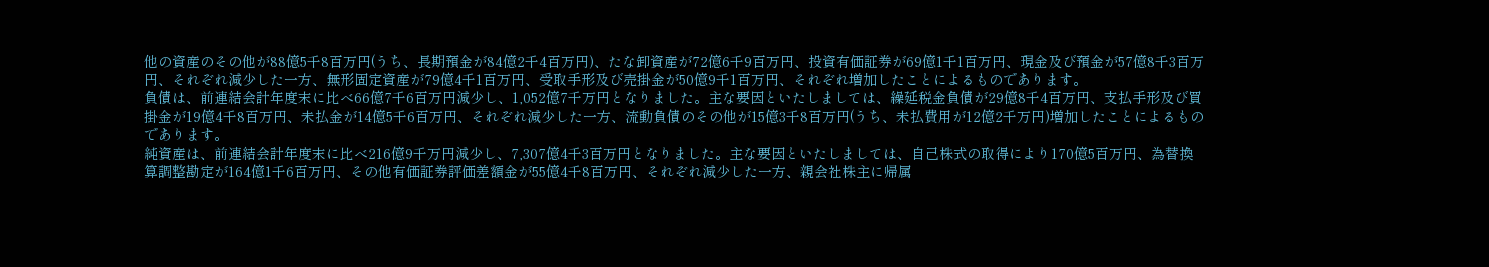他の資産のその他が88億5千8百万円(うち、長期預金が84億2千4百万円)、たな卸資産が72億6千9百万円、投資有価証券が69億1千1百万円、現金及び預金が57億8千3百万円、それぞれ減少した一方、無形固定資産が79億4千1百万円、受取手形及び売掛金が50億9千1百万円、それぞれ増加したことによるものであります。
負債は、前連結会計年度末に比べ66億7千6百万円減少し、1,052億7千万円となりました。主な要因といたしましては、繰延税金負債が29億8千4百万円、支払手形及び買掛金が19億4千8百万円、未払金が14億5千6百万円、それぞれ減少した一方、流動負債のその他が15億3千8百万円(うち、未払費用が12億2千万円)増加したことによるものであります。
純資産は、前連結会計年度末に比べ216億9千万円減少し、7,307億4千3百万円となりました。主な要因といたしましては、自己株式の取得により170億5百万円、為替換算調整勘定が164億1千6百万円、その他有価証券評価差額金が55億4千8百万円、それぞれ減少した一方、親会社株主に帰属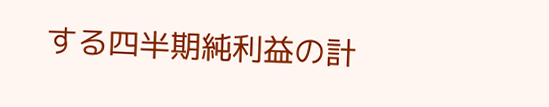する四半期純利益の計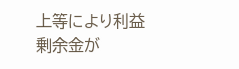上等により利益剰余金が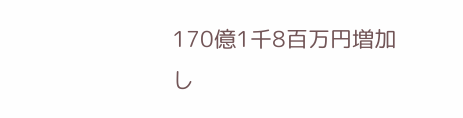170億1千8百万円増加し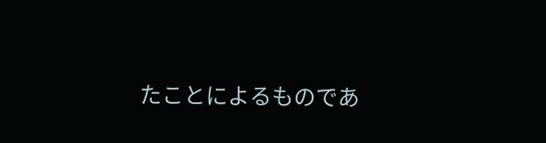たことによるものであ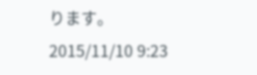ります。
2015/11/10 9:23